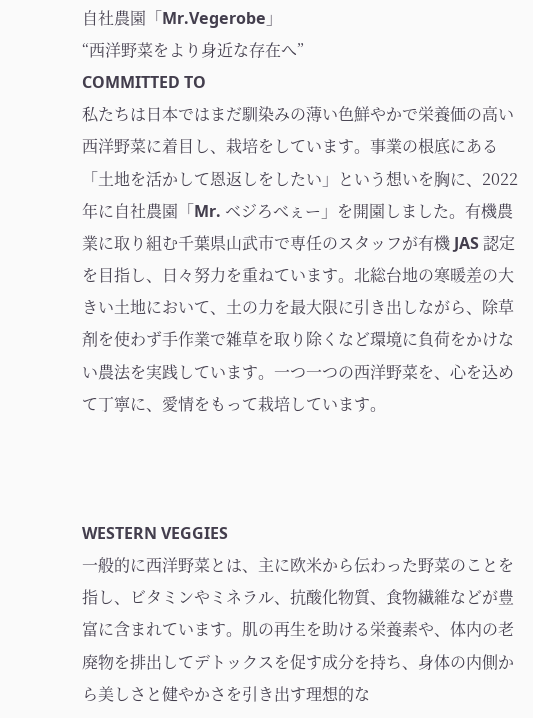自社農園「Mr.Vegerobe」
“西洋野菜をより身近な存在へ”
COMMITTED TO
私たちは日本ではまだ馴染みの薄い色鮮やかで栄養価の高い西洋野菜に着目し、栽培をしています。事業の根底にある「土地を活かして恩返しをしたい」という想いを胸に、2022 年に自社農園「Mr. ベジろべぇー」を開園しました。有機農業に取り組む千葉県山武市で専任のスタッフが有機 JAS 認定を目指し、日々努力を重ねています。北総台地の寒暖差の大きい土地において、土の力を最大限に引き出しながら、除草剤を使わず手作業で雑草を取り除くなど環境に負荷をかけない農法を実践しています。一つ一つの西洋野菜を、心を込めて丁寧に、愛情をもって栽培しています。



WESTERN VEGGIES
一般的に西洋野菜とは、主に欧米から伝わった野菜のことを指し、ビタミンやミネラル、抗酸化物質、食物繊維などが豊富に含まれています。肌の再生を助ける栄養素や、体内の老廃物を排出してデトックスを促す成分を持ち、身体の内側から美しさと健やかさを引き出す理想的な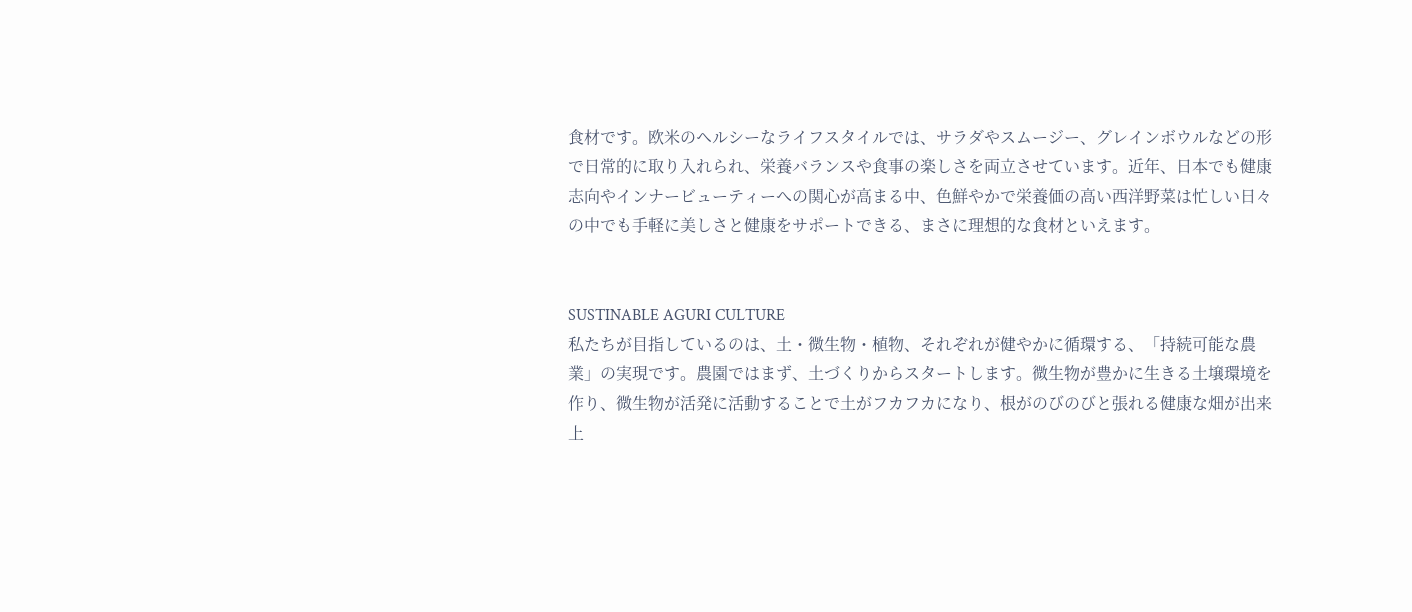食材です。欧米のヘルシーなライフスタイルでは、サラダやスムージー、グレインボウルなどの形で日常的に取り入れられ、栄養バランスや食事の楽しさを両立させています。近年、日本でも健康志向やインナービューティーへの関心が高まる中、色鮮やかで栄養価の高い西洋野菜は忙しい日々の中でも手軽に美しさと健康をサポートできる、まさに理想的な食材といえます。


SUSTINABLE AGURI CULTURE
私たちが目指しているのは、土・微生物・植物、それぞれが健やかに循環する、「持続可能な農業」の実現です。農園ではまず、土づくりからスタートします。微生物が豊かに生きる土壌環境を作り、微生物が活発に活動することで土がフカフカになり、根がのびのびと張れる健康な畑が出来上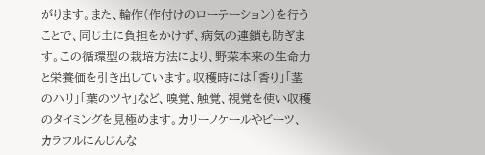がります。また、輪作(作付けのローテーション)を行うことで、同じ土に負担をかけず、病気の連鎖も防ぎます。この循環型の栽培方法により、野菜本来の生命力と栄養価を引き出しています。収穫時には「香り」「茎のハリ」「葉のツヤ」など、嗅覚、触覚、視覚を使い収穫のタイミングを見極めます。カリーノケールやビーツ、カラフルにんじんな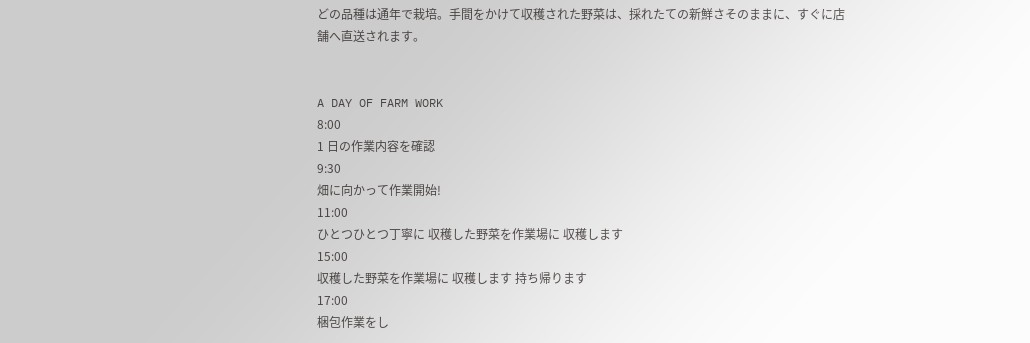どの品種は通年で栽培。手間をかけて収穫された野菜は、採れたての新鮮さそのままに、すぐに店舗へ直送されます。


A DAY OF FARM WORK
8:00
1 日の作業内容を確認
9:30
畑に向かって作業開始!
11:00
ひとつひとつ丁寧に 収穫した野菜を作業場に 収穫します
15:00
収穫した野菜を作業場に 収穫します 持ち帰ります
17:00
梱包作業をし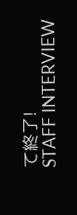て終了!
STAFF INTERVIEW